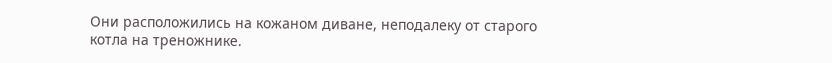Они расположились на кожаном диване, неподалеку от старого котла на треножнике.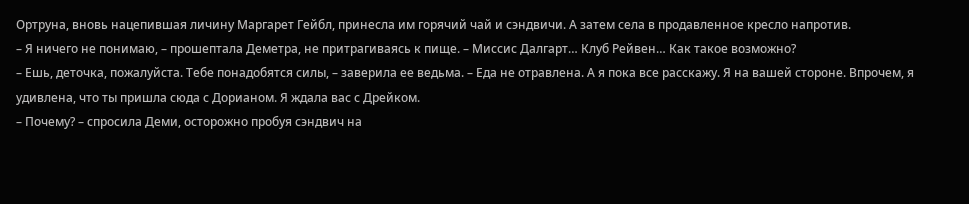Ортруна, вновь нацепившая личину Маргарет Гейбл, принесла им горячий чай и сэндвичи. А затем села в продавленное кресло напротив.
– Я ничего не понимаю, – прошептала Деметра, не притрагиваясь к пище. – Миссис Далгарт… Клуб Рейвен… Как такое возможно?
– Ешь, деточка, пожалуйста. Тебе понадобятся силы, – заверила ее ведьма. – Еда не отравлена. А я пока все расскажу. Я на вашей стороне. Впрочем, я удивлена, что ты пришла сюда с Дорианом. Я ждала вас с Дрейком.
– Почему? – спросила Деми, осторожно пробуя сэндвич на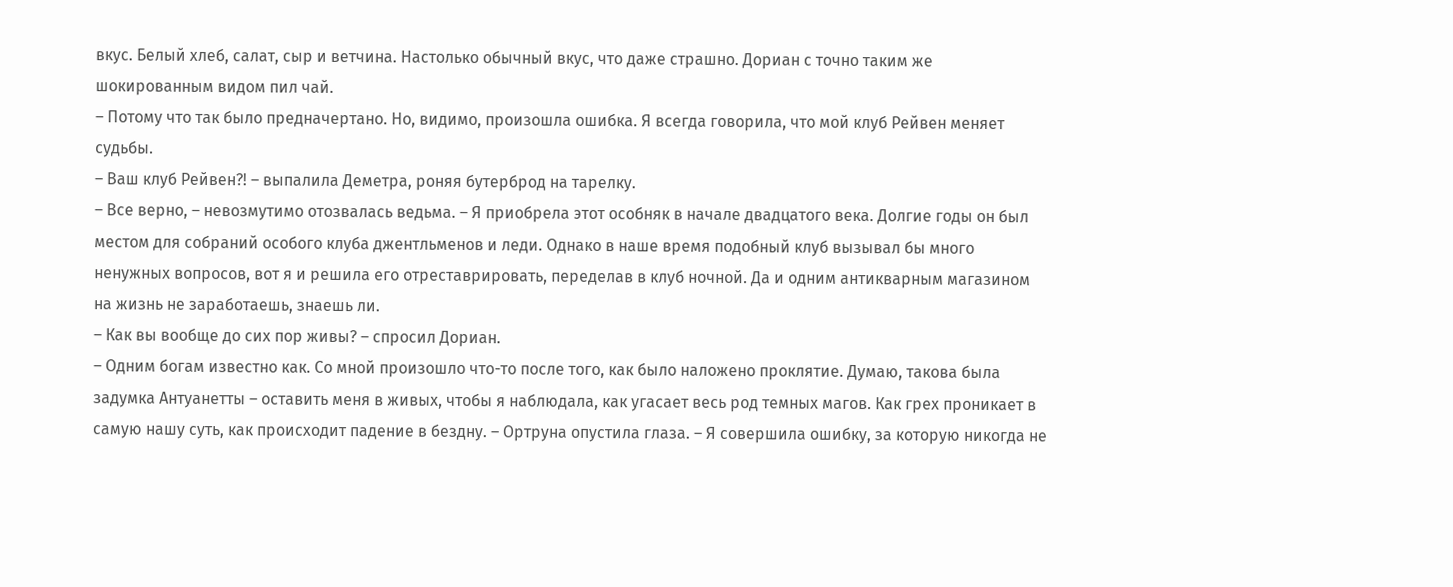вкус. Белый хлеб, салат, сыр и ветчина. Настолько обычный вкус, что даже страшно. Дориан с точно таким же шокированным видом пил чай.
– Потому что так было предначертано. Но, видимо, произошла ошибка. Я всегда говорила, что мой клуб Рейвен меняет судьбы.
– Ваш клуб Рейвен?! – выпалила Деметра, роняя бутерброд на тарелку.
– Все верно, – невозмутимо отозвалась ведьма. – Я приобрела этот особняк в начале двадцатого века. Долгие годы он был местом для собраний особого клуба джентльменов и леди. Однако в наше время подобный клуб вызывал бы много ненужных вопросов, вот я и решила его отреставрировать, переделав в клуб ночной. Да и одним антикварным магазином на жизнь не заработаешь, знаешь ли.
– Как вы вообще до сих пор живы? – спросил Дориан.
– Одним богам известно как. Со мной произошло что-то после того, как было наложено проклятие. Думаю, такова была задумка Антуанетты – оставить меня в живых, чтобы я наблюдала, как угасает весь род темных магов. Как грех проникает в самую нашу суть, как происходит падение в бездну. – Ортруна опустила глаза. – Я совершила ошибку, за которую никогда не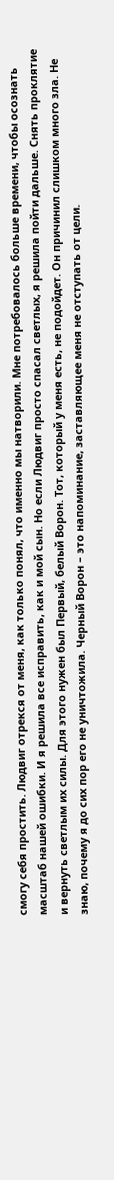смогу себя простить. Людвиг отрекся от меня, как только понял, что именно мы натворили. Мне потребовалось больше времени, чтобы осознать масштаб нашей ошибки. И я решила все исправить, как и мой сын. Но если Людвиг просто спасал светлых, я решила пойти дальше. Снять проклятие и вернуть светлым их силы. Для этого нужен был Первый, белый Ворон. Тот, который у меня есть, не подойдет. Он причинил слишком много зла. Не знаю, почему я до сих пор его не уничтожила. Черный Ворон – это напоминание, заставляющее меня не отступать от цели.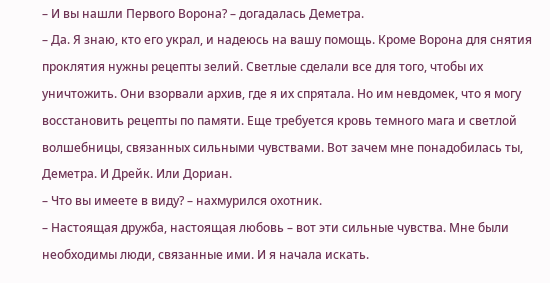– И вы нашли Первого Ворона? – догадалась Деметра.
– Да. Я знаю, кто его украл, и надеюсь на вашу помощь. Кроме Ворона для снятия проклятия нужны рецепты зелий. Светлые сделали все для того, чтобы их уничтожить. Они взорвали архив, где я их спрятала. Но им невдомек, что я могу восстановить рецепты по памяти. Еще требуется кровь темного мага и светлой волшебницы, связанных сильными чувствами. Вот зачем мне понадобилась ты, Деметра. И Дрейк. Или Дориан.
– Что вы имеете в виду? – нахмурился охотник.
– Настоящая дружба, настоящая любовь – вот эти сильные чувства. Мне были необходимы люди, связанные ими. И я начала искать.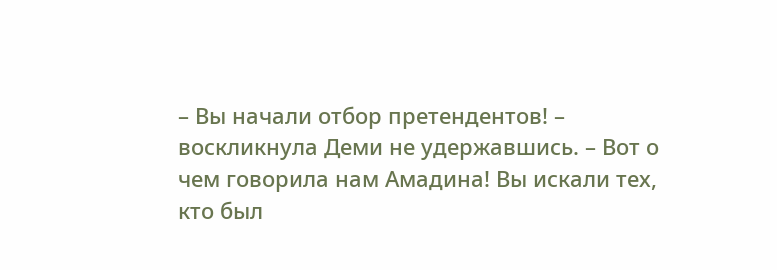– Вы начали отбор претендентов! – воскликнула Деми не удержавшись. – Вот о чем говорила нам Амадина! Вы искали тех, кто был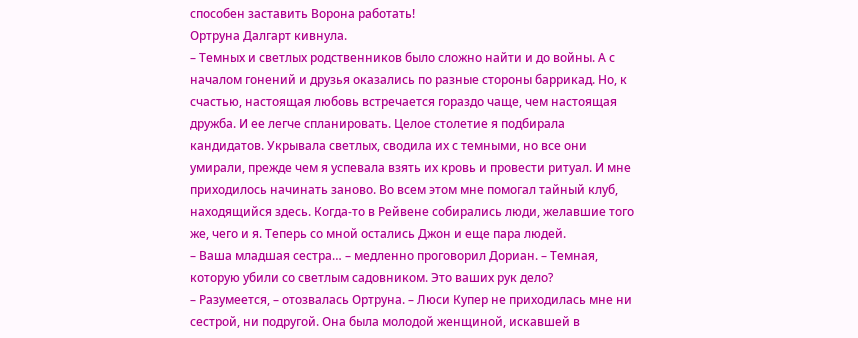способен заставить Ворона работать!
Ортруна Далгарт кивнула.
– Темных и светлых родственников было сложно найти и до войны. А с началом гонений и друзья оказались по разные стороны баррикад. Но, к счастью, настоящая любовь встречается гораздо чаще, чем настоящая дружба. И ее легче спланировать. Целое столетие я подбирала кандидатов. Укрывала светлых, сводила их с темными, но все они умирали, прежде чем я успевала взять их кровь и провести ритуал. И мне приходилось начинать заново. Во всем этом мне помогал тайный клуб, находящийся здесь. Когда-то в Рейвене собирались люди, желавшие того же, чего и я. Теперь со мной остались Джон и еще пара людей.
– Ваша младшая сестра… – медленно проговорил Дориан. – Темная, которую убили со светлым садовником. Это ваших рук дело?
– Разумеется, – отозвалась Ортруна. – Люси Купер не приходилась мне ни сестрой, ни подругой. Она была молодой женщиной, искавшей в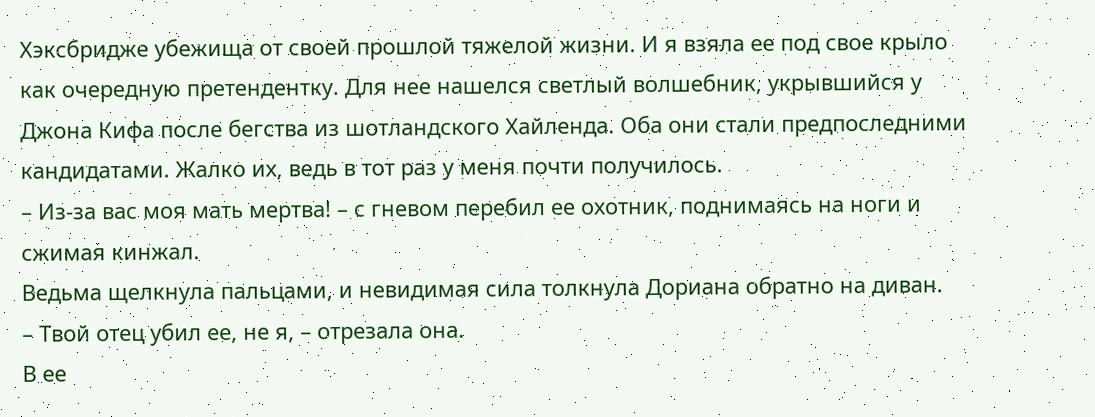Хэксбридже убежища от своей прошлой тяжелой жизни. И я взяла ее под свое крыло как очередную претендентку. Для нее нашелся светлый волшебник, укрывшийся у Джона Кифа после бегства из шотландского Хайленда. Оба они стали предпоследними кандидатами. Жалко их, ведь в тот раз у меня почти получилось.
– Из-за вас моя мать мертва! – с гневом перебил ее охотник, поднимаясь на ноги и сжимая кинжал.
Ведьма щелкнула пальцами, и невидимая сила толкнула Дориана обратно на диван.
– Твой отец убил ее, не я, – отрезала она.
В ее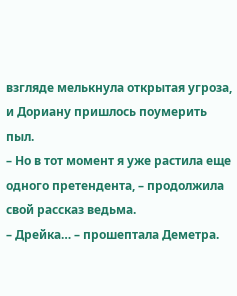взгляде мелькнула открытая угроза, и Дориану пришлось поумерить пыл.
– Но в тот момент я уже растила еще одного претендента, – продолжила свой рассказ ведьма.
– Дрейка… – прошептала Деметра.